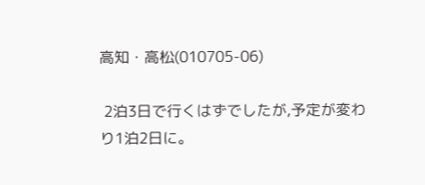高知・高松(010705-06)

 2泊3日で行くはずでしたが,予定が変わり1泊2日に。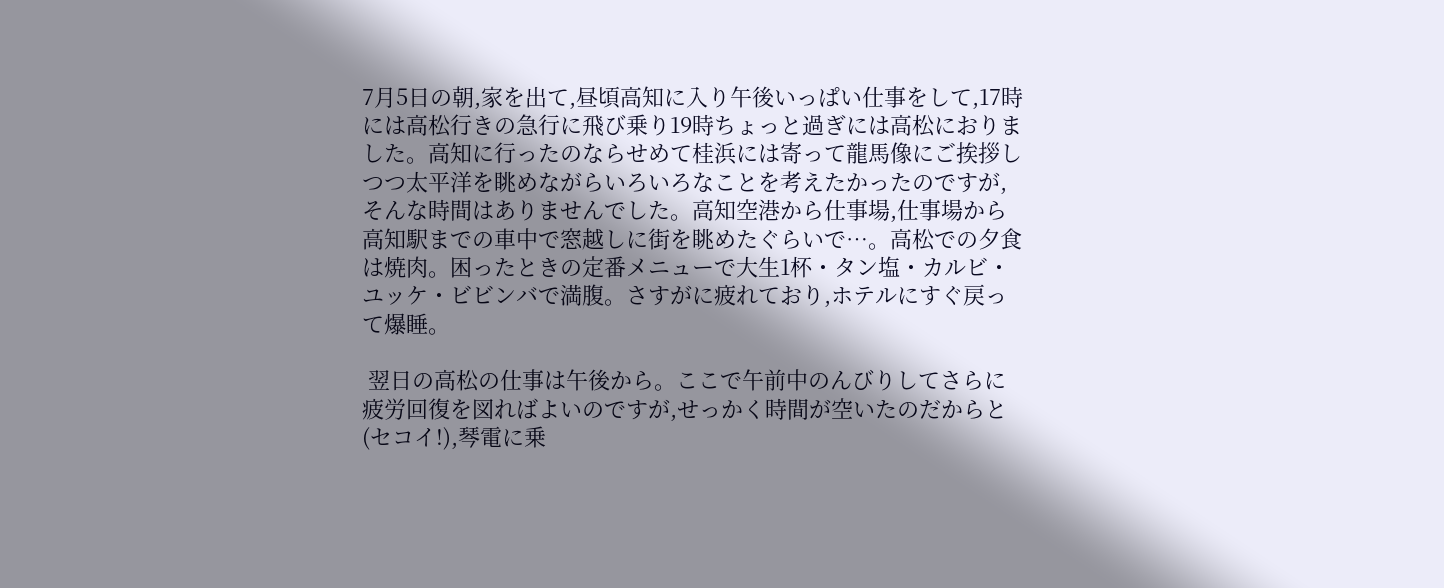7月5日の朝,家を出て,昼頃高知に入り午後いっぱい仕事をして,17時には高松行きの急行に飛び乗り19時ちょっと過ぎには高松におりました。高知に行ったのならせめて桂浜には寄って龍馬像にご挨拶しつつ太平洋を眺めながらいろいろなことを考えたかったのですが,そんな時間はありませんでした。高知空港から仕事場,仕事場から高知駅までの車中で窓越しに街を眺めたぐらいで…。高松での夕食は焼肉。困ったときの定番メニューで大生1杯・タン塩・カルビ・ユッケ・ビビンバで満腹。さすがに疲れており,ホテルにすぐ戻って爆睡。

 翌日の高松の仕事は午後から。ここで午前中のんびりしてさらに疲労回復を図ればよいのですが,せっかく時間が空いたのだからと(セコイ!),琴電に乗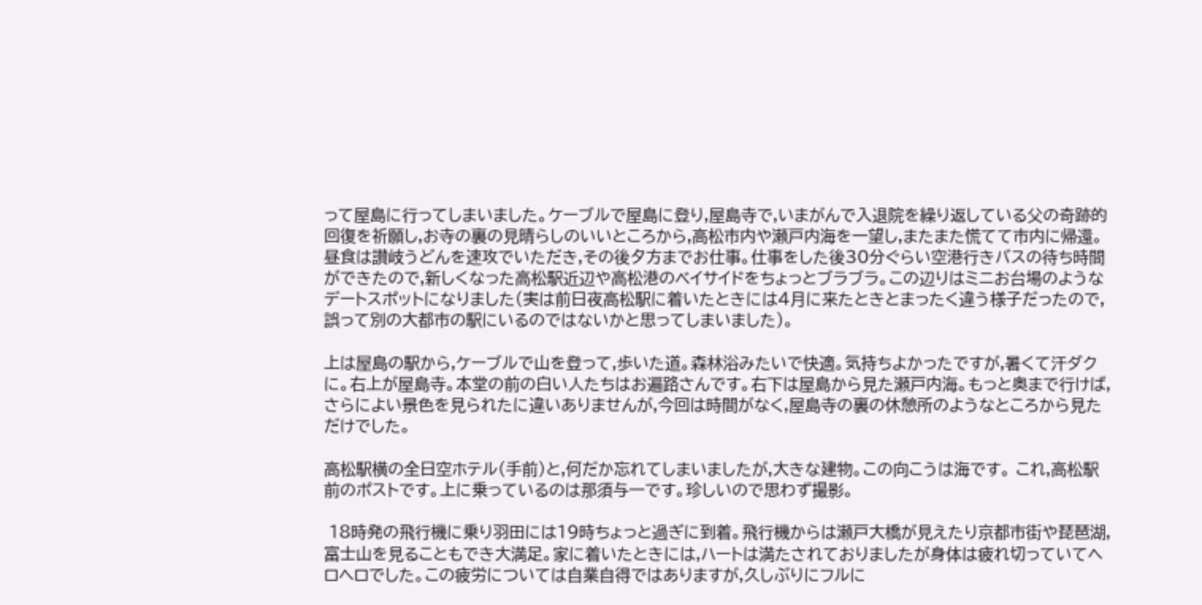って屋島に行ってしまいました。ケーブルで屋島に登り,屋島寺で,いまがんで入退院を繰り返している父の奇跡的回復を祈願し,お寺の裏の見晴らしのいいところから,高松市内や瀬戸内海を一望し,またまた慌てて市内に帰還。昼食は讃岐うどんを速攻でいただき,その後夕方までお仕事。仕事をした後30分ぐらい空港行きバスの待ち時間ができたので,新しくなった高松駅近辺や高松港のベイサイドをちょっとブラブラ。この辺りはミニお台場のようなデートスポットになりました(実は前日夜高松駅に着いたときには4月に来たときとまったく違う様子だったので,誤って別の大都市の駅にいるのではないかと思ってしまいました)。

上は屋島の駅から,ケーブルで山を登って,歩いた道。森林浴みたいで快適。気持ちよかったですが,暑くて汗ダクに。右上が屋島寺。本堂の前の白い人たちはお遍路さんです。右下は屋島から見た瀬戸内海。もっと奥まで行けば,さらによい景色を見られたに違いありませんが,今回は時間がなく,屋島寺の裏の休憩所のようなところから見ただけでした。

高松駅横の全日空ホテル(手前)と,何だか忘れてしまいましたが,大きな建物。この向こうは海です。 これ,高松駅前のポストです。上に乗っているのは那須与一です。珍しいので思わず撮影。

 18時発の飛行機に乗り羽田には19時ちょっと過ぎに到着。飛行機からは瀬戸大橋が見えたり京都市街や琵琶湖,富士山を見ることもでき大満足。家に着いたときには,ハートは満たされておりましたが身体は疲れ切っていてヘロヘロでした。この疲労については自業自得ではありますが,久しぶりにフルに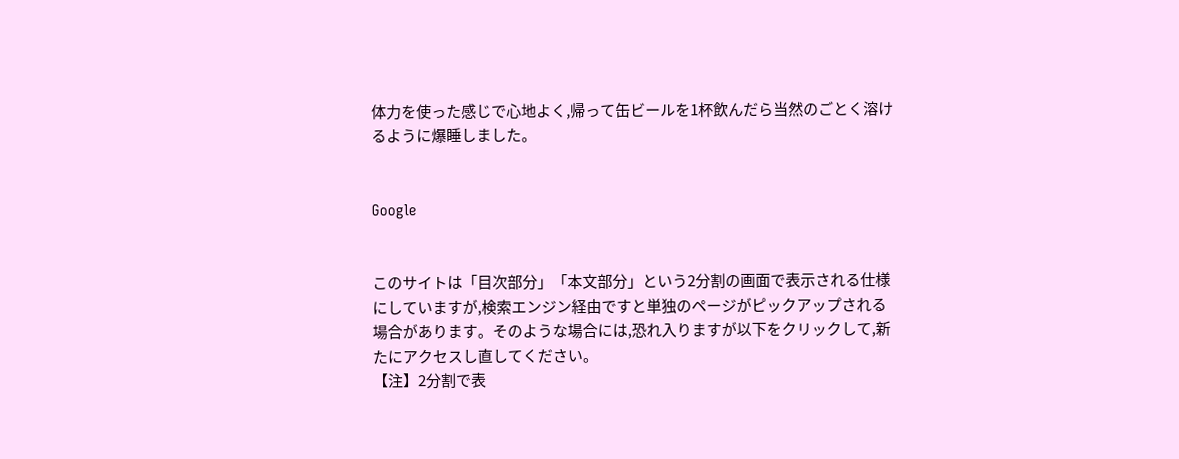体力を使った感じで心地よく,帰って缶ビールを1杯飲んだら当然のごとく溶けるように爆睡しました。


Google


このサイトは「目次部分」「本文部分」という2分割の画面で表示される仕様にしていますが,検索エンジン経由ですと単独のページがピックアップされる場合があります。そのような場合には,恐れ入りますが以下をクリックして,新たにアクセスし直してください。
【注】2分割で表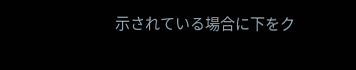示されている場合に下をク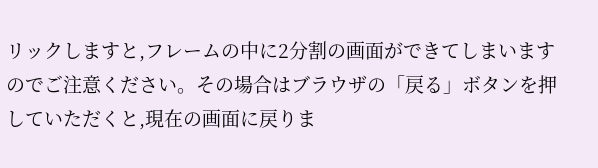リックしますと,フレームの中に2分割の画面ができてしまいますのでご注意ください。その場合はブラウザの「戻る」ボタンを押していただくと,現在の画面に戻りま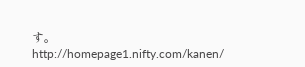す。
http://homepage1.nifty.com/kanen/